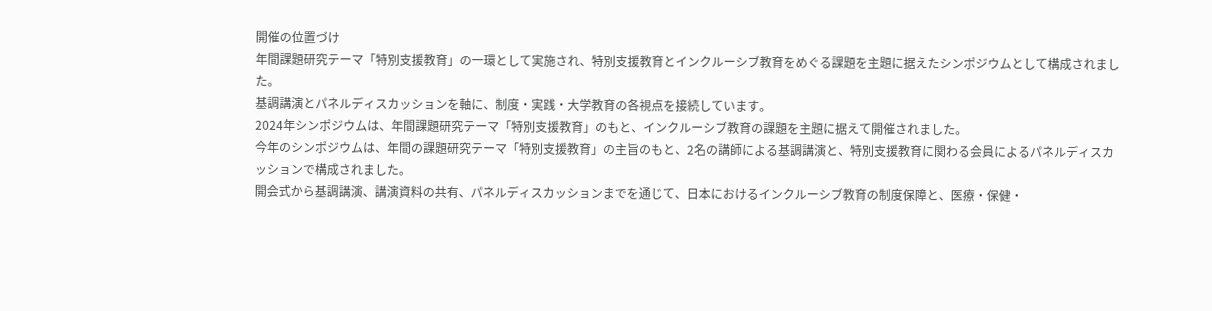開催の位置づけ
年間課題研究テーマ「特別支援教育」の一環として実施され、特別支援教育とインクルーシブ教育をめぐる課題を主題に据えたシンポジウムとして構成されました。
基調講演とパネルディスカッションを軸に、制度・実践・大学教育の各視点を接続しています。
2024年シンポジウムは、年間課題研究テーマ「特別支援教育」のもと、インクルーシブ教育の課題を主題に据えて開催されました。
今年のシンポジウムは、年間の課題研究テーマ「特別支援教育」の主旨のもと、2名の講師による基調講演と、特別支援教育に関わる会員によるパネルディスカッションで構成されました。
開会式から基調講演、講演資料の共有、パネルディスカッションまでを通じて、日本におけるインクルーシブ教育の制度保障と、医療・保健・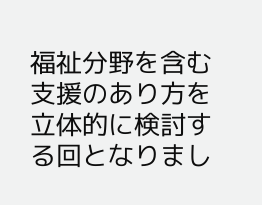福祉分野を含む支援のあり方を立体的に検討する回となりまし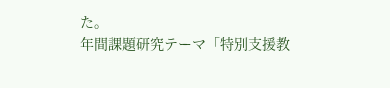た。
年間課題研究テーマ「特別支援教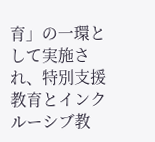育」の一環として実施され、特別支援教育とインクルーシブ教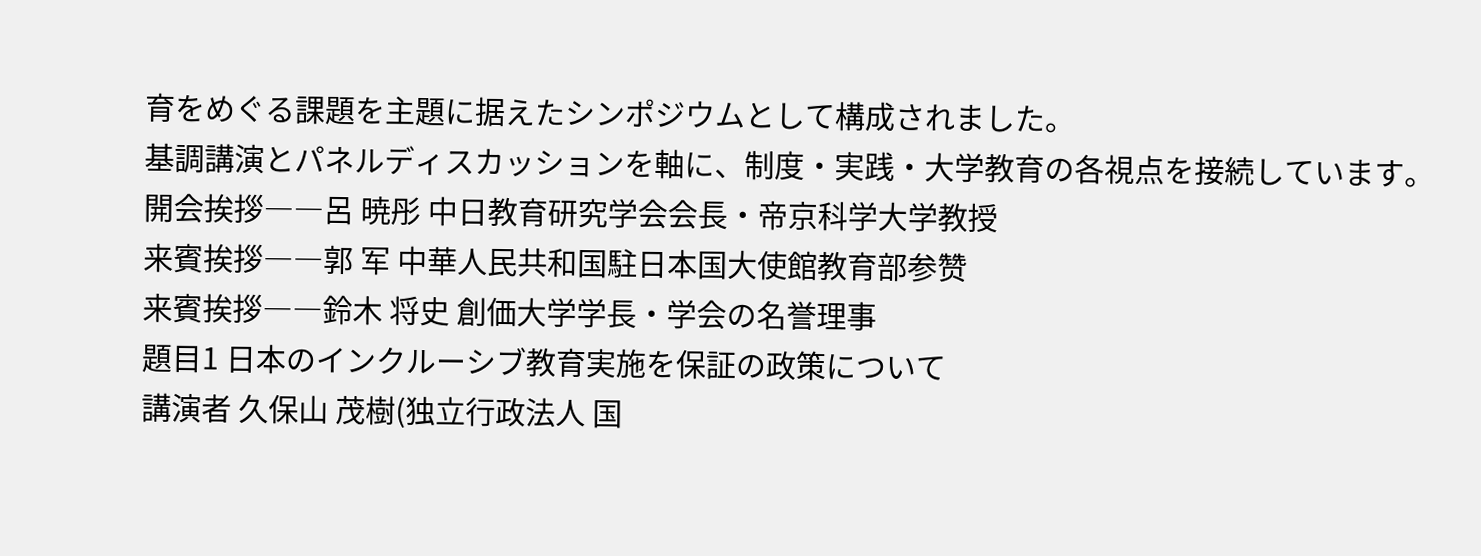育をめぐる課題を主題に据えたシンポジウムとして構成されました。
基調講演とパネルディスカッションを軸に、制度・実践・大学教育の各視点を接続しています。
開会挨拶――呂 暁彤 中日教育研究学会会長・帝京科学大学教授
来賓挨拶――郭 军 中華人民共和国駐日本国大使館教育部参赞
来賓挨拶――鈴木 将史 創価大学学長・学会の名誉理事
題目1 日本のインクルーシブ教育実施を保証の政策について
講演者 久保山 茂樹(独立行政法人 国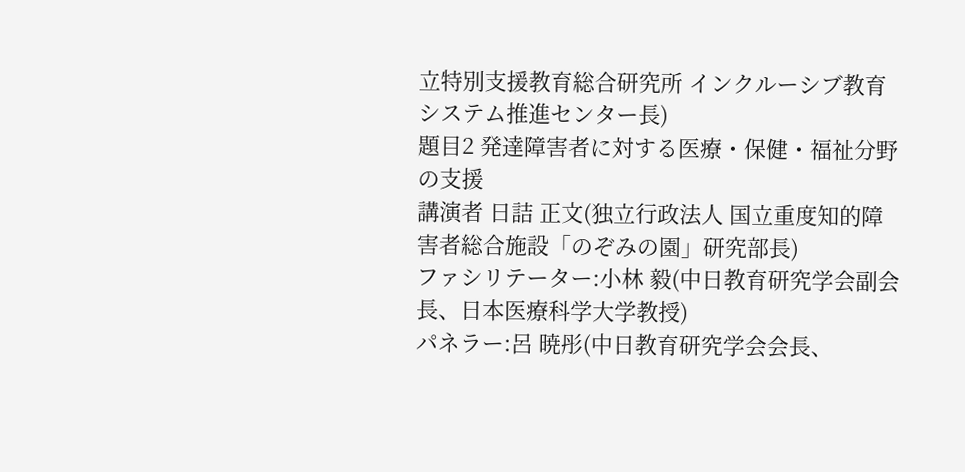立特別支援教育総合研究所 インクルーシブ教育システム推進センター長)
題目2 発達障害者に対する医療・保健・福祉分野の支援
講演者 日詰 正文(独立行政法人 国立重度知的障害者総合施設「のぞみの園」研究部長)
ファシリテーター:小林 毅(中日教育研究学会副会長、日本医療科学大学教授)
パネラー:呂 暁彤(中日教育研究学会会長、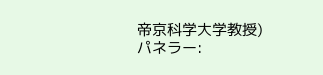帝京科学大学教授)
パネラー: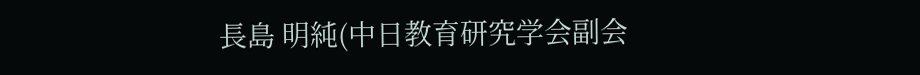長島 明純(中日教育研究学会副会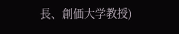長、創価大学教授)